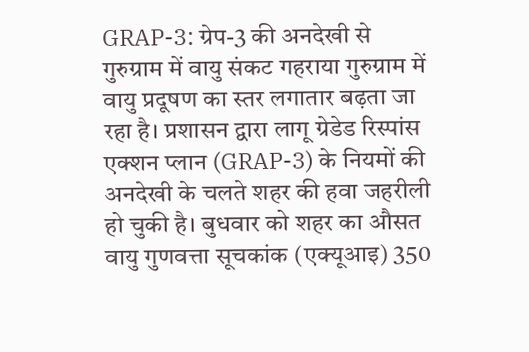GRAP-3: ग्रेप-3 की अनदेखी से गुरुग्राम में वायु संकट गहराया गुरुग्राम में वायु प्रदूषण का स्तर लगातार बढ़ता जा रहा है। प्रशासन द्वारा लागू ग्रेडेड रिस्पांस एक्शन प्लान (GRAP-3) के नियमों की अनदेखी के चलते शहर की हवा जहरीली हो चुकी है। बुधवार को शहर का औसत वायु गुणवत्ता सूचकांक (एक्यूआइ) 350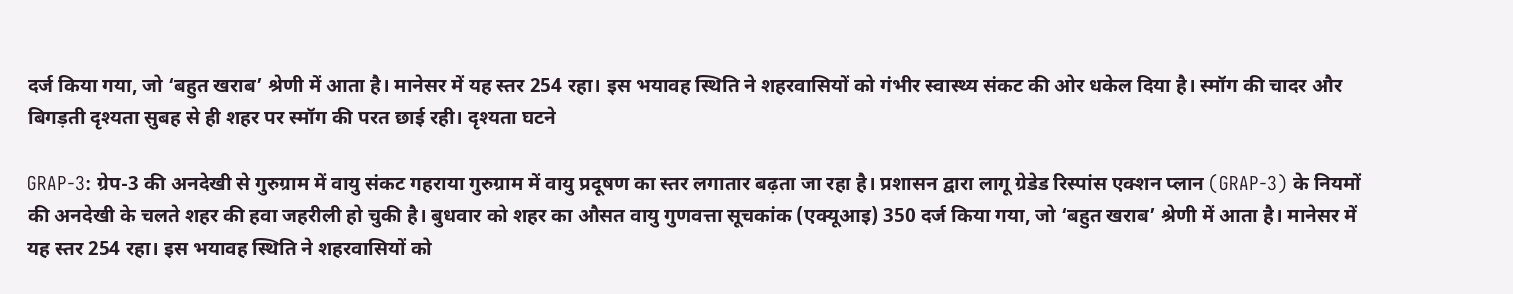दर्ज किया गया, जो ‘बहुत खराब’ श्रेणी में आता है। मानेसर में यह स्तर 254 रहा। इस भयावह स्थिति ने शहरवासियों को गंभीर स्वास्थ्य संकट की ओर धकेल दिया है। स्मॉग की चादर और बिगड़ती दृश्यता सुबह से ही शहर पर स्मॉग की परत छाई रही। दृश्यता घटने

GRAP-3: ग्रेप-3 की अनदेखी से गुरुग्राम में वायु संकट गहराया गुरुग्राम में वायु प्रदूषण का स्तर लगातार बढ़ता जा रहा है। प्रशासन द्वारा लागू ग्रेडेड रिस्पांस एक्शन प्लान (GRAP-3) के नियमों की अनदेखी के चलते शहर की हवा जहरीली हो चुकी है। बुधवार को शहर का औसत वायु गुणवत्ता सूचकांक (एक्यूआइ) 350 दर्ज किया गया, जो ‘बहुत खराब’ श्रेणी में आता है। मानेसर में यह स्तर 254 रहा। इस भयावह स्थिति ने शहरवासियों को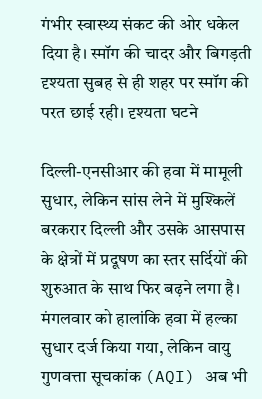गंभीर स्वास्थ्य संकट की ओर धकेल दिया है। स्मॉग की चादर और बिगड़ती दृश्यता सुबह से ही शहर पर स्मॉग की परत छाई रही। दृश्यता घटने

दिल्ली-एनसीआर की हवा में मामूली सुधार, लेकिन सांस लेने में मुश्किलें बरकरार दिल्ली और उसके आसपास के क्षेत्रों में प्रदूषण का स्तर सर्दियों की शुरुआत के साथ फिर बढ़ने लगा है। मंगलवार को हालांकि हवा में हल्का सुधार दर्ज किया गया, लेकिन वायु गुणवत्ता सूचकांक (AQI) अब भी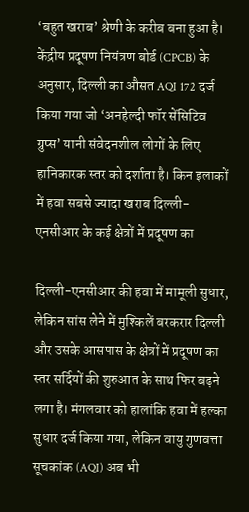‘बहुत खराब’ श्रेणी के करीब बना हुआ है। केंद्रीय प्रदूषण नियंत्रण बोर्ड (CPCB) के अनुसार, दिल्ली का औसत AQI 172 दर्ज किया गया जो ‘अनहेल्दी फॉर सेंसिटिव ग्रुप्स’ यानी संवेदनशील लोगों के लिए हानिकारक स्तर को दर्शाता है। किन इलाकों में हवा सबसे ज्यादा खराब दिल्ली-एनसीआर के कई क्षेत्रों में प्रदूषण का

दिल्ली-एनसीआर की हवा में मामूली सुधार, लेकिन सांस लेने में मुश्किलें बरकरार दिल्ली और उसके आसपास के क्षेत्रों में प्रदूषण का स्तर सर्दियों की शुरुआत के साथ फिर बढ़ने लगा है। मंगलवार को हालांकि हवा में हल्का सुधार दर्ज किया गया, लेकिन वायु गुणवत्ता सूचकांक (AQI) अब भी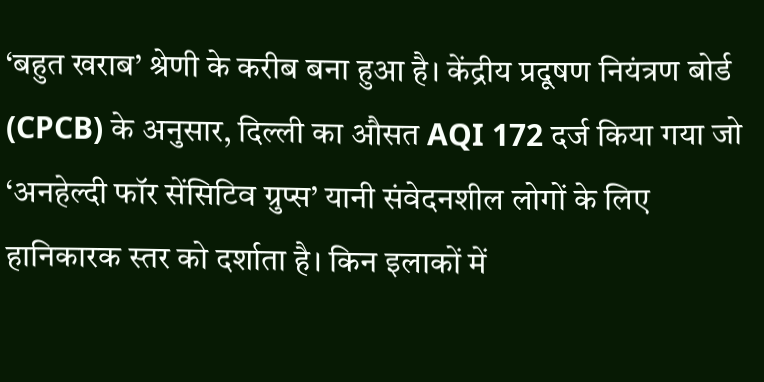‘बहुत खराब’ श्रेणी के करीब बना हुआ है। केंद्रीय प्रदूषण नियंत्रण बोर्ड (CPCB) के अनुसार, दिल्ली का औसत AQI 172 दर्ज किया गया जो ‘अनहेल्दी फॉर सेंसिटिव ग्रुप्स’ यानी संवेदनशील लोगों के लिए हानिकारक स्तर को दर्शाता है। किन इलाकों में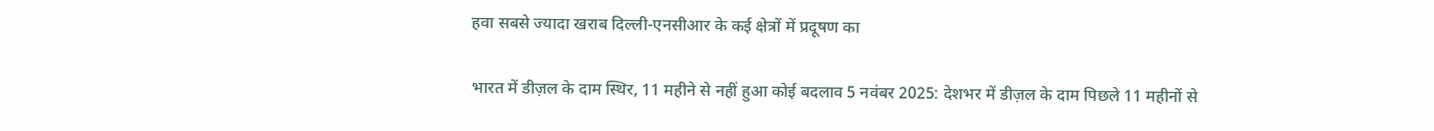हवा सबसे ज्यादा खराब दिल्ली-एनसीआर के कई क्षेत्रों में प्रदूषण का

भारत में डीज़ल के दाम स्थिर, 11 महीने से नहीं हुआ कोई बदलाव 5 नवंबर 2025: देशभर में डीज़ल के दाम पिछले 11 महीनों से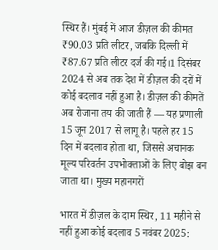स्थिर हैं। मुंबई में आज डीज़ल की कीमत ₹90.03 प्रति लीटर, जबकि दिल्ली में ₹87.67 प्रति लीटर दर्ज की गई।1 दिसंबर 2024 से अब तक देश में डीज़ल की दरों में कोई बदलाव नहीं हुआ है। डीज़ल की कीमतें अब रोजाना तय की जाती हैं — यह प्रणाली 15 जून 2017 से लागू है। पहले हर 15 दिन में बदलाव होता था, जिससे अचानक मूल्य परिवर्तन उपभोक्ताओं के लिए बोझ बन जाता था। मुख्य महानगरों

भारत में डीज़ल के दाम स्थिर, 11 महीने से नहीं हुआ कोई बदलाव 5 नवंबर 2025: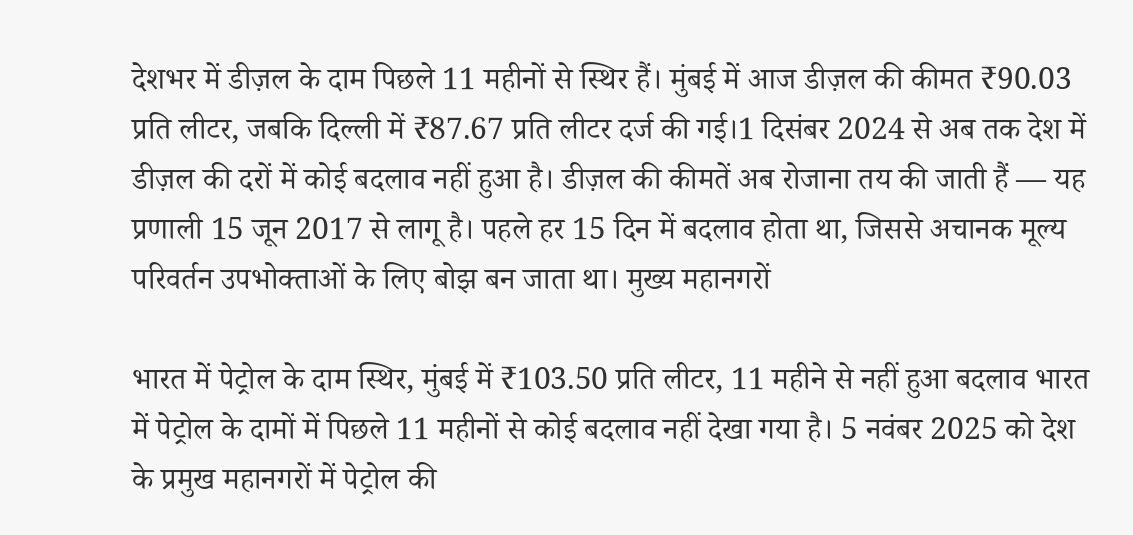देशभर में डीज़ल के दाम पिछले 11 महीनों से स्थिर हैं। मुंबई में आज डीज़ल की कीमत ₹90.03 प्रति लीटर, जबकि दिल्ली में ₹87.67 प्रति लीटर दर्ज की गई।1 दिसंबर 2024 से अब तक देश में डीज़ल की दरों में कोई बदलाव नहीं हुआ है। डीज़ल की कीमतें अब रोजाना तय की जाती हैं — यह प्रणाली 15 जून 2017 से लागू है। पहले हर 15 दिन में बदलाव होता था, जिससे अचानक मूल्य परिवर्तन उपभोक्ताओं के लिए बोझ बन जाता था। मुख्य महानगरों

भारत में पेट्रोल के दाम स्थिर, मुंबई में ₹103.50 प्रति लीटर, 11 महीने से नहीं हुआ बदलाव भारत में पेट्रोल के दामों में पिछले 11 महीनों से कोई बदलाव नहीं देखा गया है। 5 नवंबर 2025 को देश के प्रमुख महानगरों में पेट्रोल की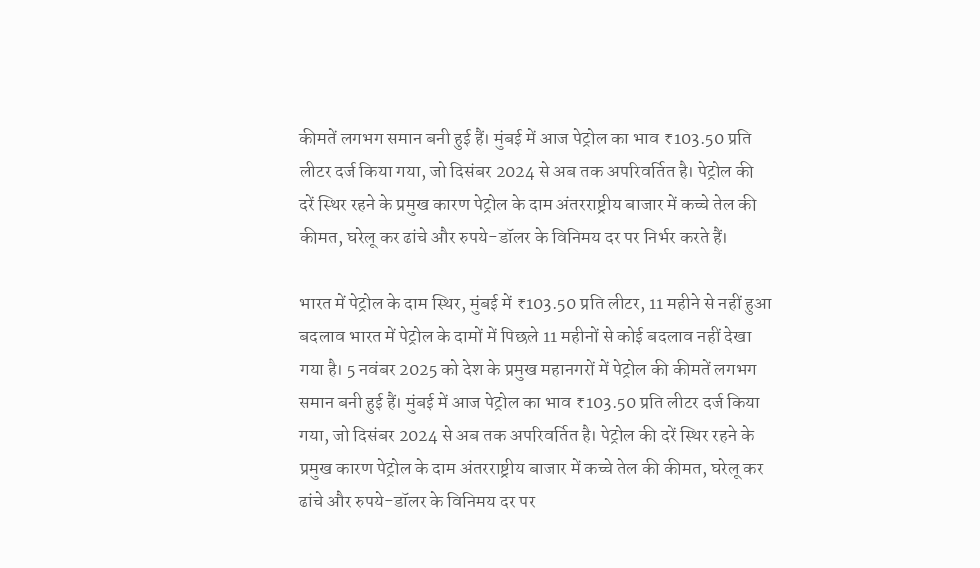कीमतें लगभग समान बनी हुई हैं। मुंबई में आज पेट्रोल का भाव ₹103.50 प्रति लीटर दर्ज किया गया, जो दिसंबर 2024 से अब तक अपरिवर्तित है। पेट्रोल की दरें स्थिर रहने के प्रमुख कारण पेट्रोल के दाम अंतरराष्ट्रीय बाजार में कच्चे तेल की कीमत, घरेलू कर ढांचे और रुपये-डॉलर के विनिमय दर पर निर्भर करते हैं।

भारत में पेट्रोल के दाम स्थिर, मुंबई में ₹103.50 प्रति लीटर, 11 महीने से नहीं हुआ बदलाव भारत में पेट्रोल के दामों में पिछले 11 महीनों से कोई बदलाव नहीं देखा गया है। 5 नवंबर 2025 को देश के प्रमुख महानगरों में पेट्रोल की कीमतें लगभग समान बनी हुई हैं। मुंबई में आज पेट्रोल का भाव ₹103.50 प्रति लीटर दर्ज किया गया, जो दिसंबर 2024 से अब तक अपरिवर्तित है। पेट्रोल की दरें स्थिर रहने के प्रमुख कारण पेट्रोल के दाम अंतरराष्ट्रीय बाजार में कच्चे तेल की कीमत, घरेलू कर ढांचे और रुपये-डॉलर के विनिमय दर पर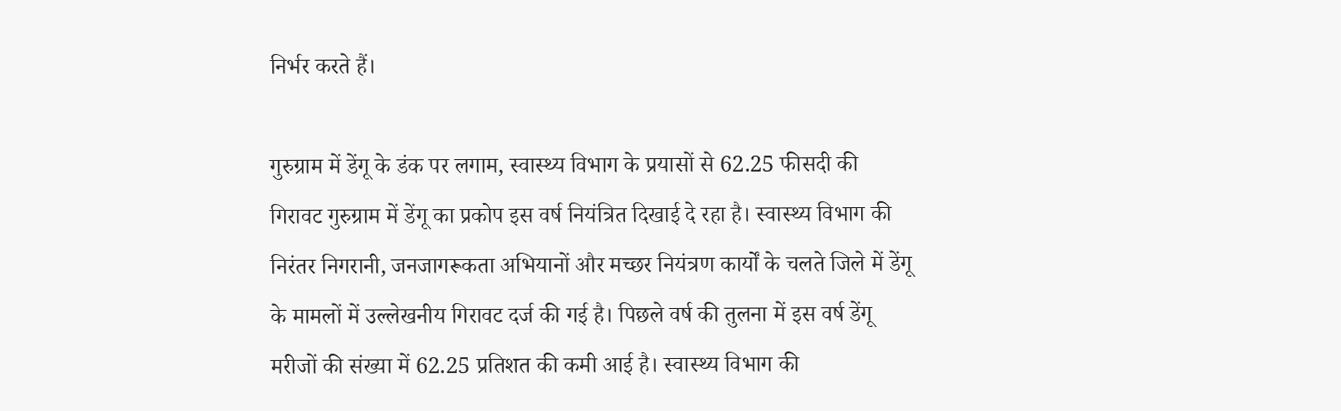निर्भर करते हैं।

गुरुग्राम में डेंगू के डंक पर लगाम, स्वास्थ्य विभाग के प्रयासों से 62.25 फीसदी की गिरावट गुरुग्राम में डेंगू का प्रकोप इस वर्ष नियंत्रित दिखाई दे रहा है। स्वास्थ्य विभाग की निरंतर निगरानी, जनजागरूकता अभियानों और मच्छर नियंत्रण कार्यों के चलते जिले में डेंगू के मामलों में उल्लेखनीय गिरावट दर्ज की गई है। पिछले वर्ष की तुलना में इस वर्ष डेंगू मरीजों की संख्या में 62.25 प्रतिशत की कमी आई है। स्वास्थ्य विभाग की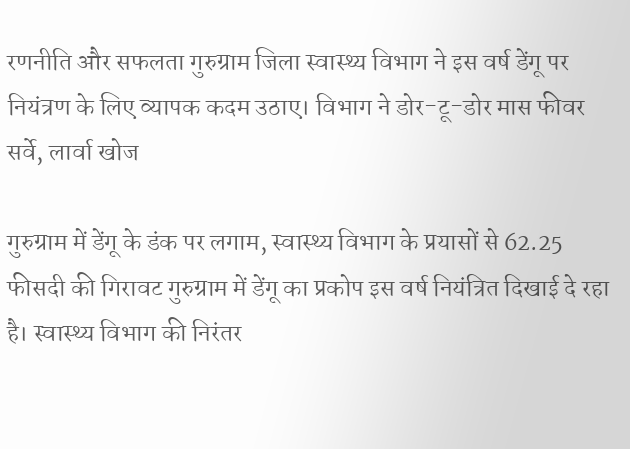रणनीति और सफलता गुरुग्राम जिला स्वास्थ्य विभाग ने इस वर्ष डेंगू पर नियंत्रण के लिए व्यापक कदम उठाए। विभाग ने डोर-टू-डोर मास फीवर सर्वे, लार्वा खोज

गुरुग्राम में डेंगू के डंक पर लगाम, स्वास्थ्य विभाग के प्रयासों से 62.25 फीसदी की गिरावट गुरुग्राम में डेंगू का प्रकोप इस वर्ष नियंत्रित दिखाई दे रहा है। स्वास्थ्य विभाग की निरंतर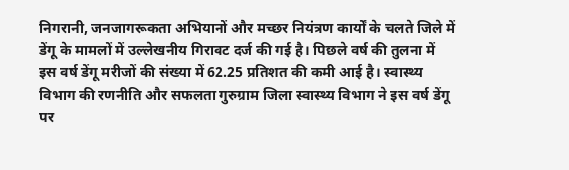निगरानी, जनजागरूकता अभियानों और मच्छर नियंत्रण कार्यों के चलते जिले में डेंगू के मामलों में उल्लेखनीय गिरावट दर्ज की गई है। पिछले वर्ष की तुलना में इस वर्ष डेंगू मरीजों की संख्या में 62.25 प्रतिशत की कमी आई है। स्वास्थ्य विभाग की रणनीति और सफलता गुरुग्राम जिला स्वास्थ्य विभाग ने इस वर्ष डेंगू पर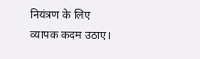नियंत्रण के लिए व्यापक कदम उठाए।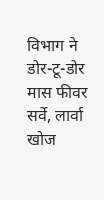विभाग ने डोर-टू-डोर मास फीवर सर्वे, लार्वा खोज